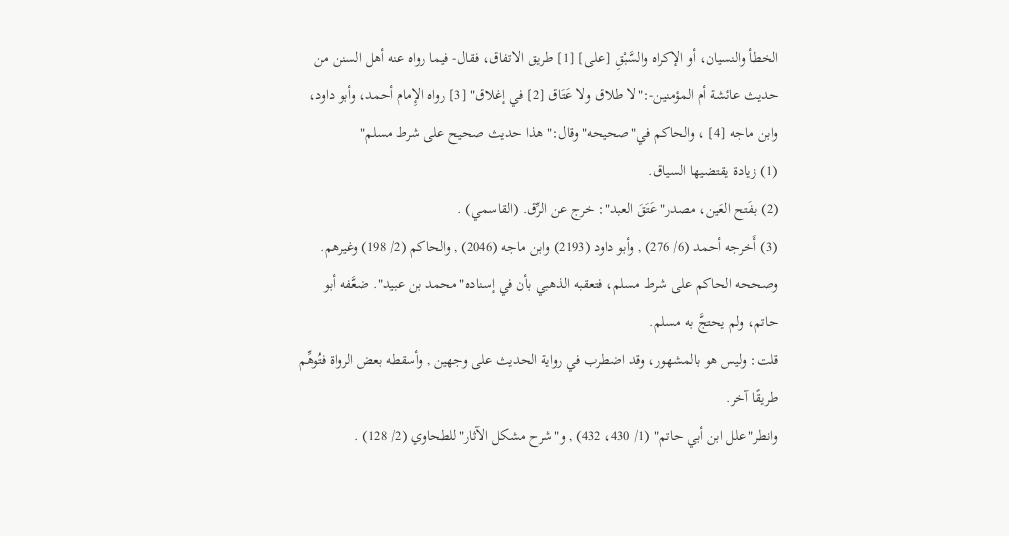الخطأ والنسيان، أو الإكراه والسَّبْقِ [على] [1] طريق الاتفاق، فقال- فيما رواه عنه أهل السنن من حديث عائشة أم المؤمنين-:"لا طلاق ولا عَتَاق [2] في إغلاق" [3] رواه الإِمام أحمد، وأبو داود، وابن ماجه [4] ، والحاكم في"صحيحه"وقال:"هذا حديث صحيح على شرط مسلم"
(1) زيادة يقتضيها السياق.
(2) بفَتح العَين، مصدر"عَتَقَ العبد": خرج عن الرِّق. (القاسمي) .
(3) أَخرجه أحمد (6/ 276) , وأبو داود (2193) وابن ماجه (2046) , والحاكم (2/ 198) وغيرهم.
وصححه الحاكم على شرط مسلم، فتعقبه الذهبي بأن في إسناده"محمد بن عبيد". ضعَّفه أبو حاتم، ولم يحتجَّ به مسلم.
قلت: وليس هو بالمشهور، وقد اضطرب في رواية الحديث على وجهين , وأسقطه بعض الرواة فتُوهِّم طريقًا آخر.
وانطر"علل ابن أبي حاتم" (1/ 430، 432) , و"شرح مشكل الآثار"للطحاوي (2/ 128) .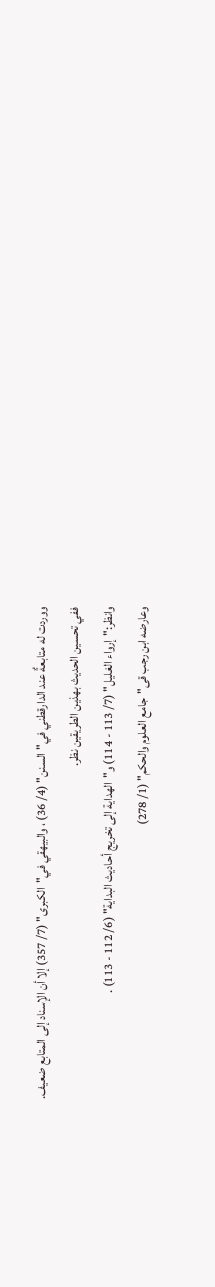ووردت له متابعةٌ عند الدارقطني في"السنن" (4/ 36) ، والبيهقي في"الكبرى" (7/ 357) إلا أن الإسناد إلى المتابع ضعيف.
ففي تحسين الحديث بهذين الطريقين نظر.
وانظر:"إرواء الغليل" (7/ 113 - 114) و"الهداية إلى تخريج أحاديث البداية" (6/ 112 - 113) .
وعارضه ابن رجب قى"جامع العلوم والحكم" (1/ 278)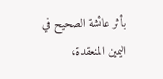بأثر عائشة الصحيح في اليمين المنعقدة،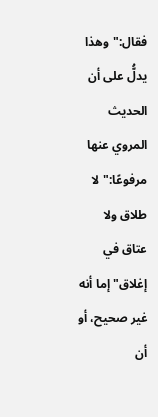فقال:"وهذا يدلُّ على أن الحديث المروي عنها مرفوعًا:"لا طلاق ولا عتاق في إغلاق"إما أنه غير صحيح، أو أن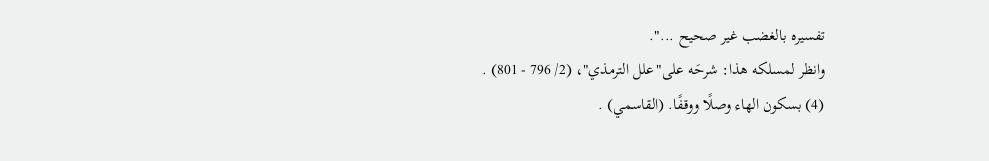تفسيره بالغضب غير صحيح ...".
وانظر لمسلكه هذا: شرحَه على"علل الترمذي"، (2/ 796 - 801) .
(4) بسكون الهاء وصلًا ووقفًا. (القاسمي) .